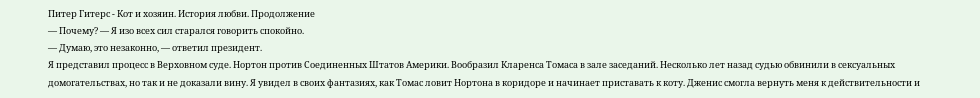Питер Гитерс - Кот и хозяин. История любви. Продолжение
— Почему? — Я изо всех сил старался говорить спокойно.
— Думаю, это незаконно, — ответил президент.
Я представил процесс в Верховном суде. Нортон против Соединенных Штатов Америки. Вообразил Кларенса Томаса в зале заседаний. Несколько лет назад судью обвинили в сексуальных домогательствах, но так и не доказали вину. Я увидел в своих фантазиях, как Томас ловит Нортона в коридоре и начинает приставать к коту. Дженис смогла вернуть меня к действительности и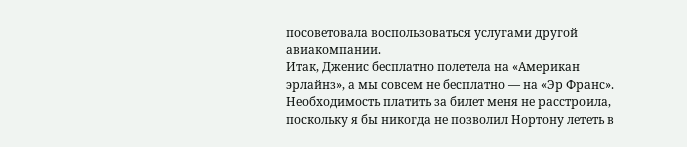посоветовала воспользоваться услугами другой авиакомпании.
Итак, Дженис бесплатно полетела на «Американ эрлайнз», а мы совсем не бесплатно — на «Эр Франс». Необходимость платить за билет меня не расстроила, поскольку я бы никогда не позволил Нортону лететь в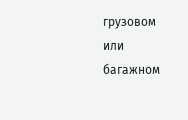грузовом или багажном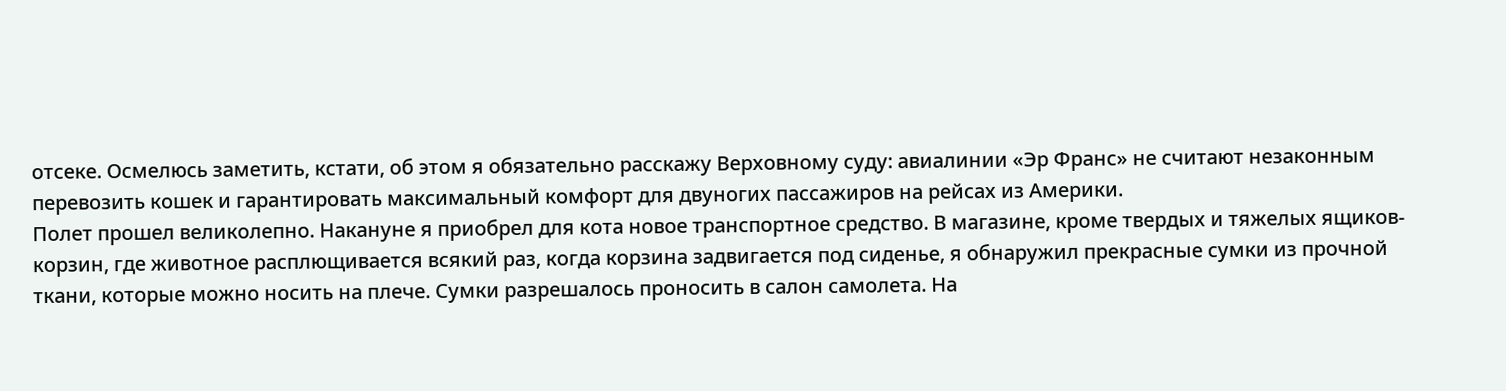отсеке. Осмелюсь заметить, кстати, об этом я обязательно расскажу Верховному суду: авиалинии «Эр Франс» не считают незаконным перевозить кошек и гарантировать максимальный комфорт для двуногих пассажиров на рейсах из Америки.
Полет прошел великолепно. Накануне я приобрел для кота новое транспортное средство. В магазине, кроме твердых и тяжелых ящиков-корзин, где животное расплющивается всякий раз, когда корзина задвигается под сиденье, я обнаружил прекрасные сумки из прочной ткани, которые можно носить на плече. Сумки разрешалось проносить в салон самолета. На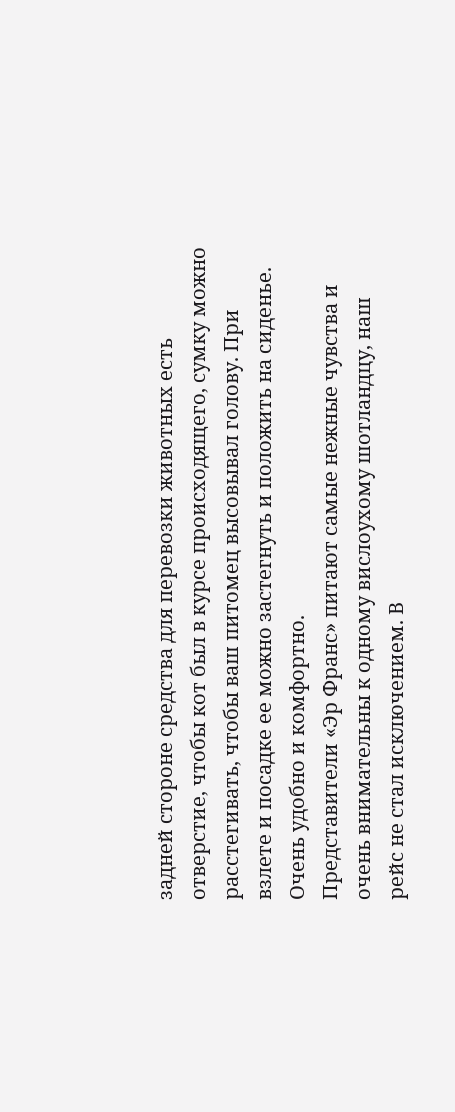задней стороне средства для перевозки животных есть отверстие, чтобы кот был в курсе происходящего, сумку можно расстегивать, чтобы ваш питомец высовывал голову. При взлете и посадке ее можно застегнуть и положить на сиденье. Очень удобно и комфортно.
Представители «Эр Франс» питают самые нежные чувства и очень внимательны к одному вислоухому шотландцу, наш рейс не стал исключением. В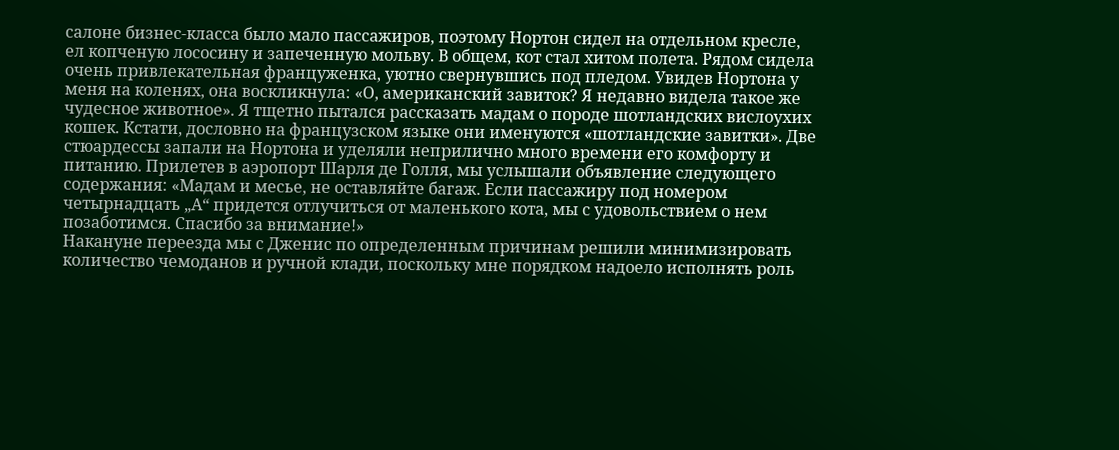салоне бизнес-класса было мало пассажиров, поэтому Нортон сидел на отдельном кресле, ел копченую лососину и запеченную мольву. В общем, кот стал хитом полета. Рядом сидела очень привлекательная француженка, уютно свернувшись под пледом. Увидев Нортона у меня на коленях, она воскликнула: «О, американский завиток? Я недавно видела такое же чудесное животное». Я тщетно пытался рассказать мадам о породе шотландских вислоухих кошек. Кстати, дословно на французском языке они именуются «шотландские завитки». Две стюардессы запали на Нортона и уделяли неприлично много времени его комфорту и питанию. Прилетев в аэропорт Шарля де Голля, мы услышали объявление следующего содержания: «Мадам и месье, не оставляйте багаж. Если пассажиру под номером четырнадцать „А“ придется отлучиться от маленького кота, мы с удовольствием о нем позаботимся. Спасибо за внимание!»
Накануне переезда мы с Дженис по определенным причинам решили минимизировать количество чемоданов и ручной клади, поскольку мне порядком надоело исполнять роль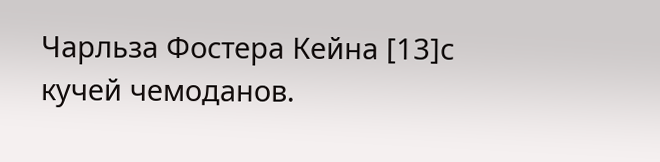Чарльза Фостера Кейна [13]с кучей чемоданов.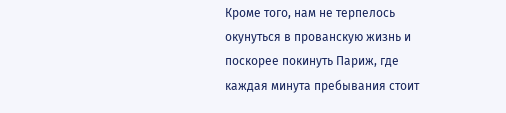Кроме того, нам не терпелось окунуться в прованскую жизнь и поскорее покинуть Париж, где каждая минута пребывания стоит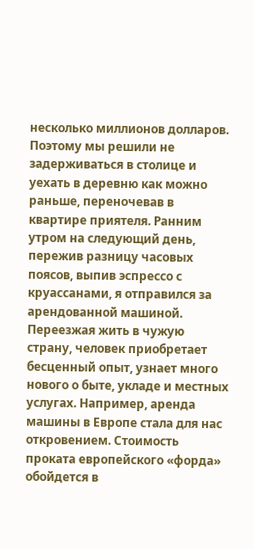несколько миллионов долларов. Поэтому мы решили не задерживаться в столице и уехать в деревню как можно раньше, переночевав в квартире приятеля. Ранним утром на следующий день, пережив разницу часовых поясов, выпив эспрессо с круассанами, я отправился за арендованной машиной.
Переезжая жить в чужую страну, человек приобретает бесценный опыт, узнает много нового о быте, укладе и местных услугах. Например, аренда машины в Европе стала для нас откровением. Стоимость проката европейского «форда» обойдется в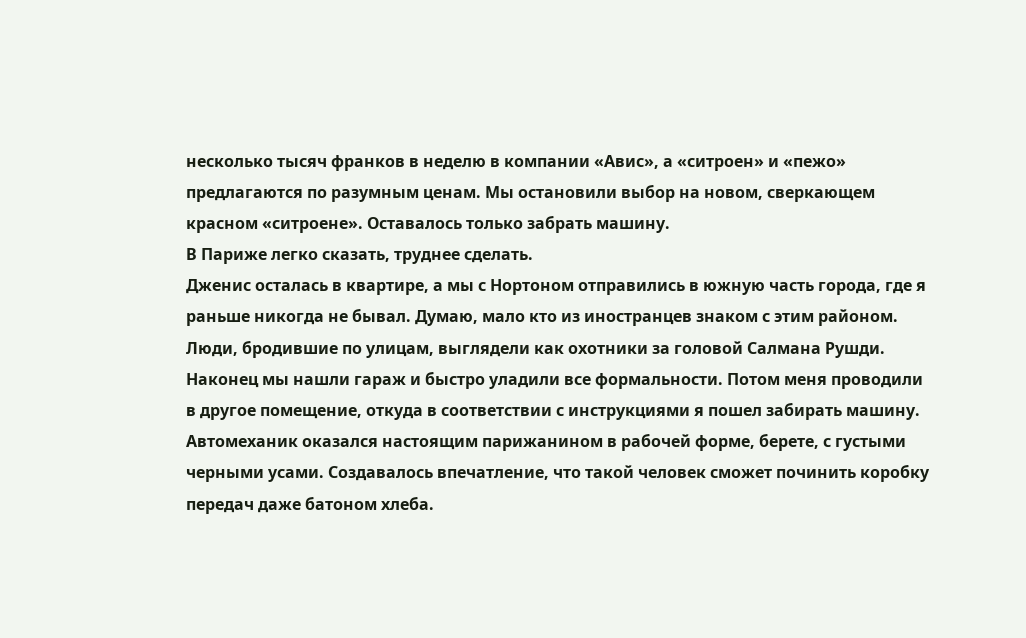несколько тысяч франков в неделю в компании «Авис», а «ситроен» и «пежо» предлагаются по разумным ценам. Мы остановили выбор на новом, сверкающем красном «ситроене». Оставалось только забрать машину.
В Париже легко сказать, труднее сделать.
Дженис осталась в квартире, а мы с Нортоном отправились в южную часть города, где я раньше никогда не бывал. Думаю, мало кто из иностранцев знаком с этим районом. Люди, бродившие по улицам, выглядели как охотники за головой Салмана Рушди. Наконец мы нашли гараж и быстро уладили все формальности. Потом меня проводили в другое помещение, откуда в соответствии с инструкциями я пошел забирать машину.
Автомеханик оказался настоящим парижанином в рабочей форме, берете, с густыми черными усами. Создавалось впечатление, что такой человек сможет починить коробку передач даже батоном хлеба.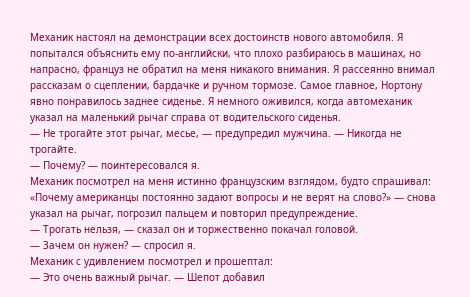Механик настоял на демонстрации всех достоинств нового автомобиля. Я попытался объяснить ему по-английски, что плохо разбираюсь в машинах, но напрасно, француз не обратил на меня никакого внимания. Я рассеянно внимал рассказам о сцеплении, бардачке и ручном тормозе. Самое главное, Нортону явно понравилось заднее сиденье. Я немного оживился, когда автомеханик указал на маленький рычаг справа от водительского сиденья.
— Не трогайте этот рычаг, месье, — предупредил мужчина. — Никогда не трогайте.
— Почему? — поинтересовался я.
Механик посмотрел на меня истинно французским взглядом, будто спрашивал: «Почему американцы постоянно задают вопросы и не верят на слово?» — снова указал на рычаг, погрозил пальцем и повторил предупреждение.
— Трогать нельзя, — сказал он и торжественно покачал головой.
— Зачем он нужен? — спросил я.
Механик с удивлением посмотрел и прошептал:
— Это очень важный рычаг. — Шепот добавил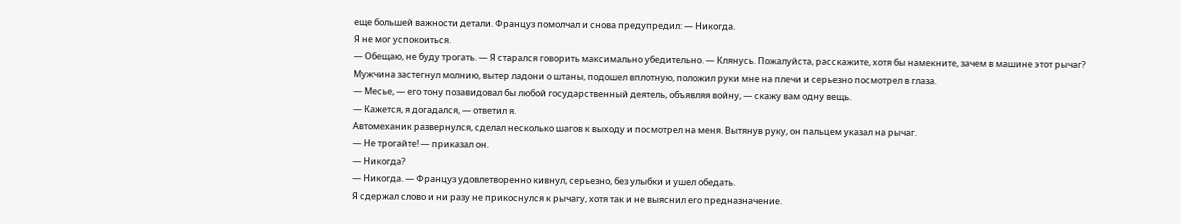еще большей важности детали. Француз помолчал и снова предупредил: — Никогда.
Я не мог успокоиться.
— Обещаю, не буду трогать. — Я старался говорить максимально убедительно. — Клянусь. Пожалуйста, расскажите, хотя бы намекните, зачем в машине этот рычаг?
Мужчина застегнул молнию, вытер ладони о штаны, подошел вплотную, положил руки мне на плечи и серьезно посмотрел в глаза.
— Месье, — его тону позавидовал бы любой государственный деятель, объявляя войну, — скажу вам одну вещь.
— Кажется, я догадался, — ответил я.
Автомеханик развернулся, сделал несколько шагов к выходу и посмотрел на меня. Вытянув руку, он пальцем указал на рычаг.
— Не трогайте! — приказал он.
— Никогда?
— Никогда. — Француз удовлетворенно кивнул, серьезно, без улыбки и ушел обедать.
Я сдержал слово и ни разу не прикоснулся к рычагу, хотя так и не выяснил его предназначение.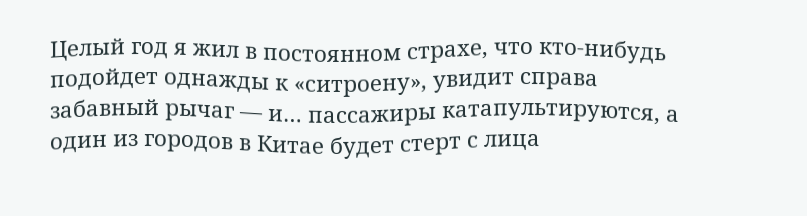Целый год я жил в постоянном страхе, что кто-нибудь подойдет однажды к «ситроену», увидит справа забавный рычаг — и… пассажиры катапультируются, а один из городов в Китае будет стерт с лица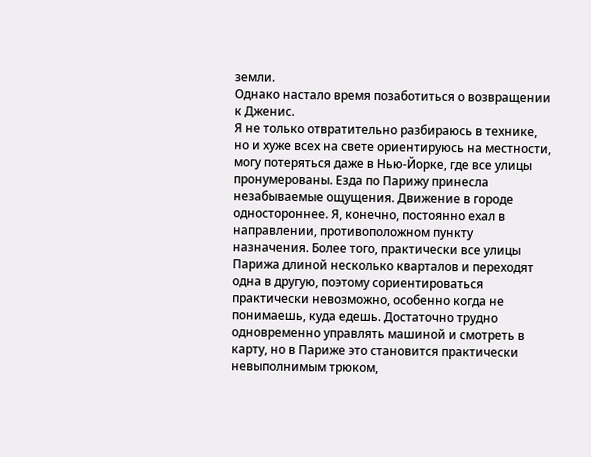земли.
Однако настало время позаботиться о возвращении к Дженис.
Я не только отвратительно разбираюсь в технике, но и хуже всех на свете ориентируюсь на местности, могу потеряться даже в Нью-Йорке, где все улицы пронумерованы. Езда по Парижу принесла незабываемые ощущения. Движение в городе одностороннее. Я, конечно, постоянно ехал в направлении, противоположном пункту назначения. Более того, практически все улицы Парижа длиной несколько кварталов и переходят одна в другую, поэтому сориентироваться практически невозможно, особенно когда не понимаешь, куда едешь. Достаточно трудно одновременно управлять машиной и смотреть в карту, но в Париже это становится практически невыполнимым трюком,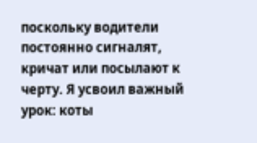поскольку водители постоянно сигналят, кричат или посылают к черту. Я усвоил важный урок: коты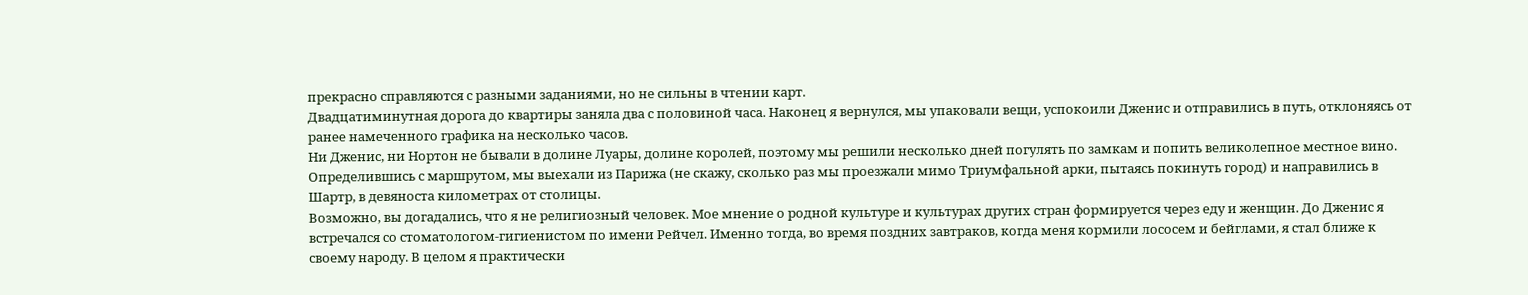прекрасно справляются с разными заданиями, но не сильны в чтении карт.
Двадцатиминутная дорога до квартиры заняла два с половиной часа. Наконец я вернулся, мы упаковали вещи, успокоили Дженис и отправились в путь, отклоняясь от ранее намеченного графика на несколько часов.
Ни Дженис, ни Нортон не бывали в долине Луары, долине королей, поэтому мы решили несколько дней погулять по замкам и попить великолепное местное вино. Определившись с маршрутом, мы выехали из Парижа (не скажу, сколько раз мы проезжали мимо Триумфальной арки, пытаясь покинуть город) и направились в Шартр, в девяноста километрах от столицы.
Возможно, вы догадались, что я не религиозный человек. Мое мнение о родной культуре и культурах других стран формируется через еду и женщин. До Дженис я встречался со стоматологом-гигиенистом по имени Рейчел. Именно тогда, во время поздних завтраков, когда меня кормили лососем и бейглами, я стал ближе к своему народу. В целом я практически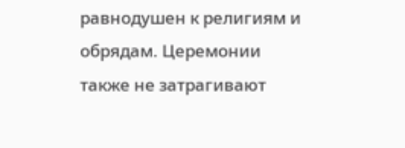равнодушен к религиям и обрядам. Церемонии также не затрагивают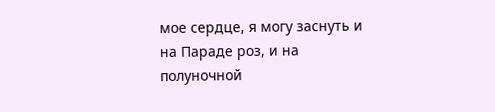мое сердце, я могу заснуть и на Параде роз, и на полуночной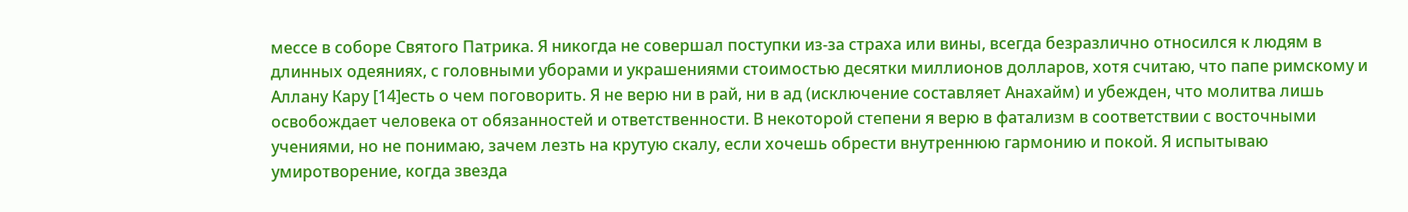мессе в соборе Святого Патрика. Я никогда не совершал поступки из-за страха или вины, всегда безразлично относился к людям в длинных одеяниях, с головными уборами и украшениями стоимостью десятки миллионов долларов, хотя считаю, что папе римскому и Аллану Кару [14]есть о чем поговорить. Я не верю ни в рай, ни в ад (исключение составляет Анахайм) и убежден, что молитва лишь освобождает человека от обязанностей и ответственности. В некоторой степени я верю в фатализм в соответствии с восточными учениями, но не понимаю, зачем лезть на крутую скалу, если хочешь обрести внутреннюю гармонию и покой. Я испытываю умиротворение, когда звезда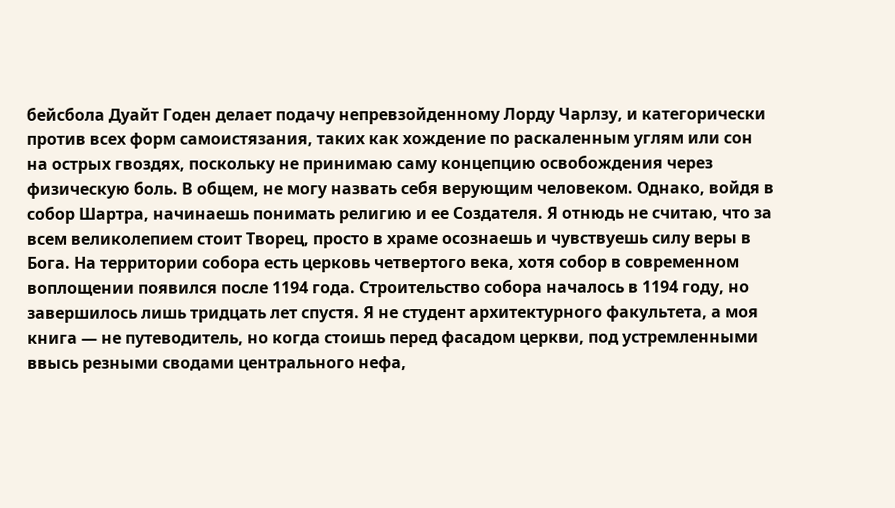бейсбола Дуайт Годен делает подачу непревзойденному Лорду Чарлзу, и категорически против всех форм самоистязания, таких как хождение по раскаленным углям или сон на острых гвоздях, поскольку не принимаю саму концепцию освобождения через физическую боль. В общем, не могу назвать себя верующим человеком. Однако, войдя в собор Шартра, начинаешь понимать религию и ее Создателя. Я отнюдь не считаю, что за всем великолепием стоит Творец, просто в храме осознаешь и чувствуешь силу веры в Бога. На территории собора есть церковь четвертого века, хотя собор в современном воплощении появился после 1194 года. Строительство собора началось в 1194 году, но завершилось лишь тридцать лет спустя. Я не студент архитектурного факультета, а моя книга — не путеводитель, но когда стоишь перед фасадом церкви, под устремленными ввысь резными сводами центрального нефа,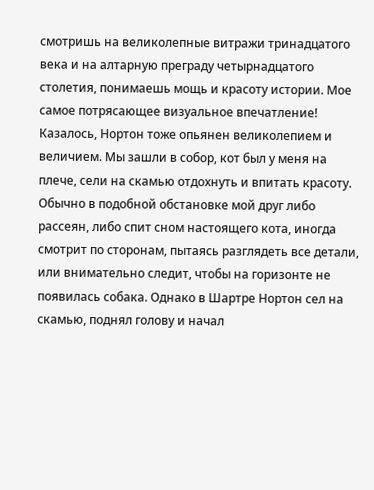смотришь на великолепные витражи тринадцатого века и на алтарную преграду четырнадцатого столетия, понимаешь мощь и красоту истории. Мое самое потрясающее визуальное впечатление! Казалось, Нортон тоже опьянен великолепием и величием. Мы зашли в собор, кот был у меня на плече, сели на скамью отдохнуть и впитать красоту. Обычно в подобной обстановке мой друг либо рассеян, либо спит сном настоящего кота, иногда смотрит по сторонам, пытаясь разглядеть все детали, или внимательно следит, чтобы на горизонте не появилась собака. Однако в Шартре Нортон сел на скамью, поднял голову и начал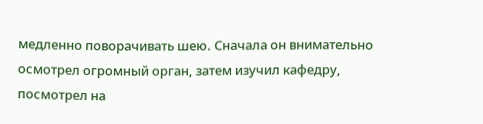медленно поворачивать шею. Сначала он внимательно осмотрел огромный орган, затем изучил кафедру, посмотрел на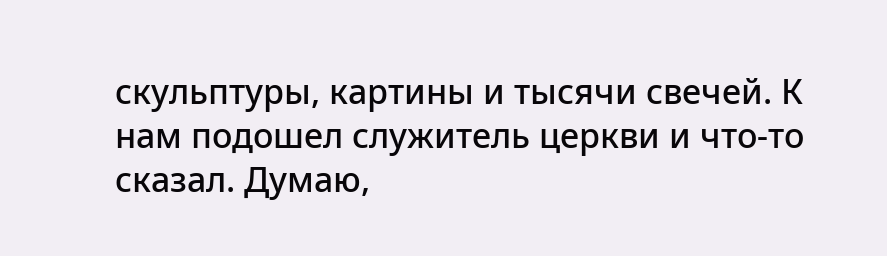скульптуры, картины и тысячи свечей. К нам подошел служитель церкви и что-то сказал. Думаю,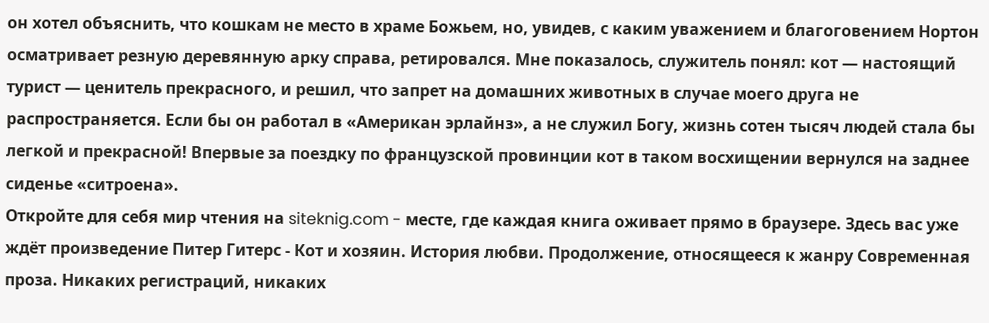он хотел объяснить, что кошкам не место в храме Божьем, но, увидев, с каким уважением и благоговением Нортон осматривает резную деревянную арку справа, ретировался. Мне показалось, служитель понял: кот — настоящий турист — ценитель прекрасного, и решил, что запрет на домашних животных в случае моего друга не распространяется. Если бы он работал в «Американ эрлайнз», а не служил Богу, жизнь сотен тысяч людей стала бы легкой и прекрасной! Впервые за поездку по французской провинции кот в таком восхищении вернулся на заднее сиденье «ситроена».
Откройте для себя мир чтения на siteknig.com - месте, где каждая книга оживает прямо в браузере. Здесь вас уже ждёт произведение Питер Гитерс - Кот и хозяин. История любви. Продолжение, относящееся к жанру Современная проза. Никаких регистраций, никаких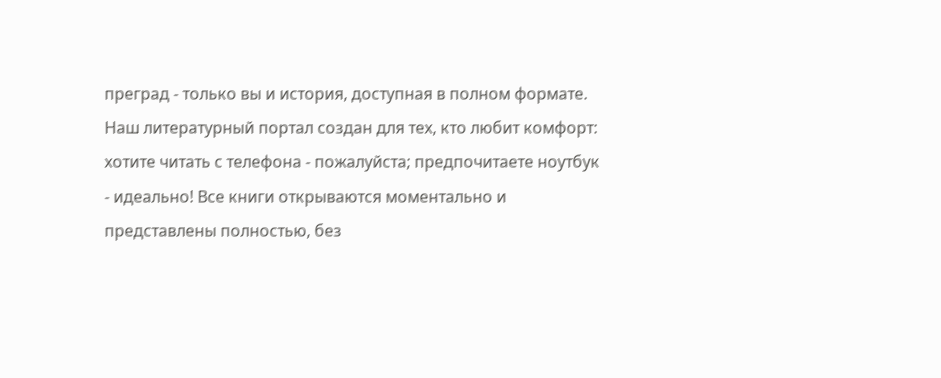преград - только вы и история, доступная в полном формате. Наш литературный портал создан для тех, кто любит комфорт: хотите читать с телефона - пожалуйста; предпочитаете ноутбук - идеально! Все книги открываются моментально и представлены полностью, без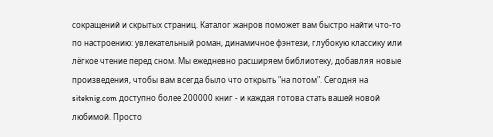сокращений и скрытых страниц. Каталог жанров поможет вам быстро найти что-то по настроению: увлекательный роман, динамичное фэнтези, глубокую классику или лёгкое чтение перед сном. Мы ежедневно расширяем библиотеку, добавляя новые произведения, чтобы вам всегда было что открыть "на потом". Сегодня на siteknig.com доступно более 200000 книг - и каждая готова стать вашей новой любимой. Просто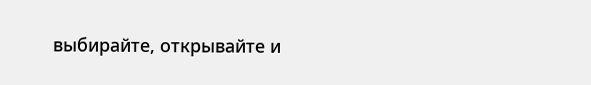выбирайте, открывайте и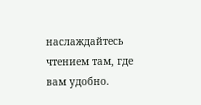наслаждайтесь чтением там, где вам удобно.